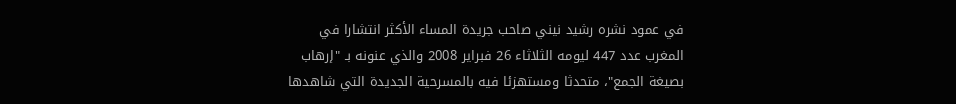في عمود نشره رشيد نيني صاحب جريدة المساء الأكثر انتشارا في المغرب عدد 447 ليومه الثلاثاء 26 فبراير 2008 والذي عنونه بـ "إرهاب بصيغة الجمع"، متحدثا ومستهزئا فيه بالمسرحية الجديدة التي شاهدها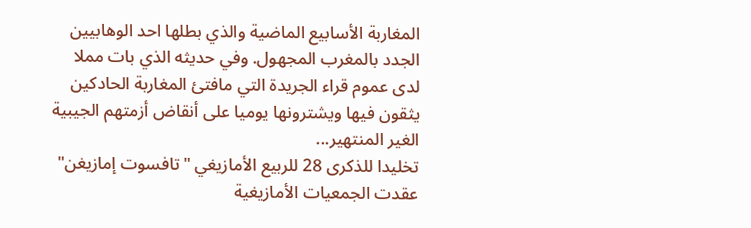المغاربة الأسابيع الماضية والذي بطلها احد الوهابيين الجدد بالمغرب المجهول. وفي حديثه الذي بات مملا لدى عموم قراء الجريدة التي مافتئ المغاربة الحادكين يثقون فيها ويشترونها يوميا على أنقاض أزمتهم الجيبية الغير المنتهير...
تخليدا للذكرى 28 للربيع الأمازيغي "تافسوت إمازيغن" عقدت الجمعيات الأمازيغية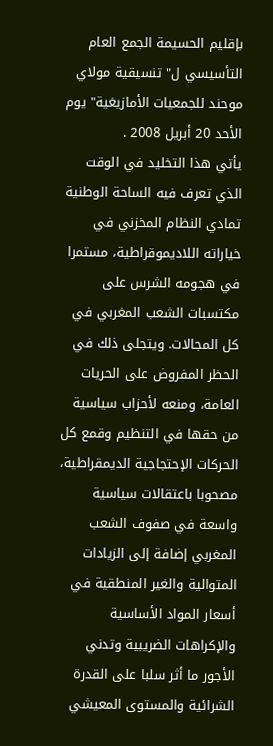بإقليم الحسيمة الجمع العام التأسيسي ل" تنسيقية مولاي موحند للجمعيات الأمازيغية" يوم الأحد 20 أبريل 2008 .
يأتي هذا التخليد في الوقت الذي تعرف فيه الساحة الوطنية تمادي النظام المخزني في خياراته اللاديموقراطية، مستمرا في هجومه الشرس على مكتسبات الشعب المغربي في كل المجالات. ويتجلى ذلك في الحظر المفروض على الحريات العامة، ومنعه لأحزاب سياسية من حقها في التنظيم وقمع كل الحركات الإحتجاجية الديمقراطية، مصحوبا باعتقالات سياسية واسعة في صفوف الشعب المغربي إضافة إلى الزيادات المتوالية والغير المنطقية في أسعار المواد الأساسية والإكراهات الضريبية وتدني الأجور ما أثر سلبا على القدرة الشرائية والمستوى المعيشي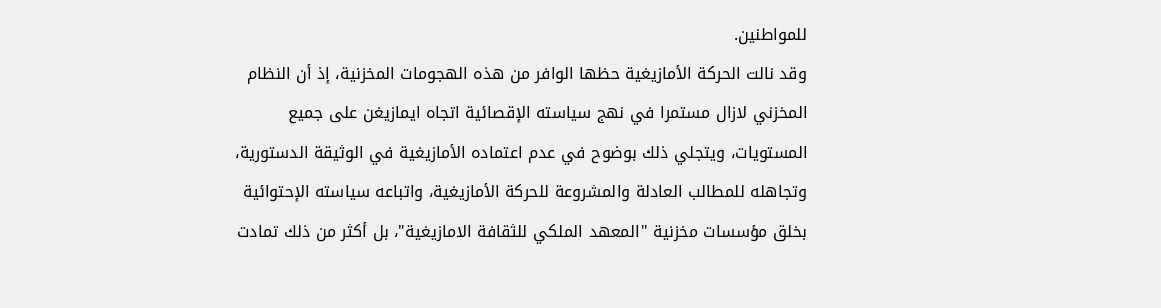للمواطنين.
وقد نالت الحركة الأمازيغية حظها الوافر من هذه الهجومات المخزنية، إذ أن النظام المخزني لازال مستمرا في نهج سياسته الإقصائية اتجاه ايمازيغن على جميع المستويات، ويتجلي ذلك بوضوح في عدم اعتماده الأمازيغية في الوثيقة الدستورية، وتجاهله للمطالب العادلة والمشروعة للحركة الأمازيغية، واتباعه سياسته الإحتوائية بخلق مؤسسات مخزنية "المعهد الملكي للثقافة الامازيغية"، بل أكثر من ذلك تمادت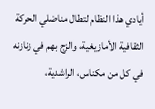أيادي هذا النظام لتطال مناضلي الحركة الثقافية الأمازيغية، والزج بهم في زنازنه في كل من مكناس، الراشدية،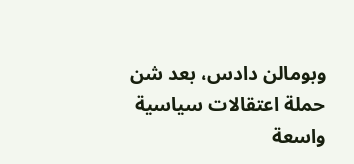وبومالن دادس، بعد شن حملة اعتقالات سياسية واسعة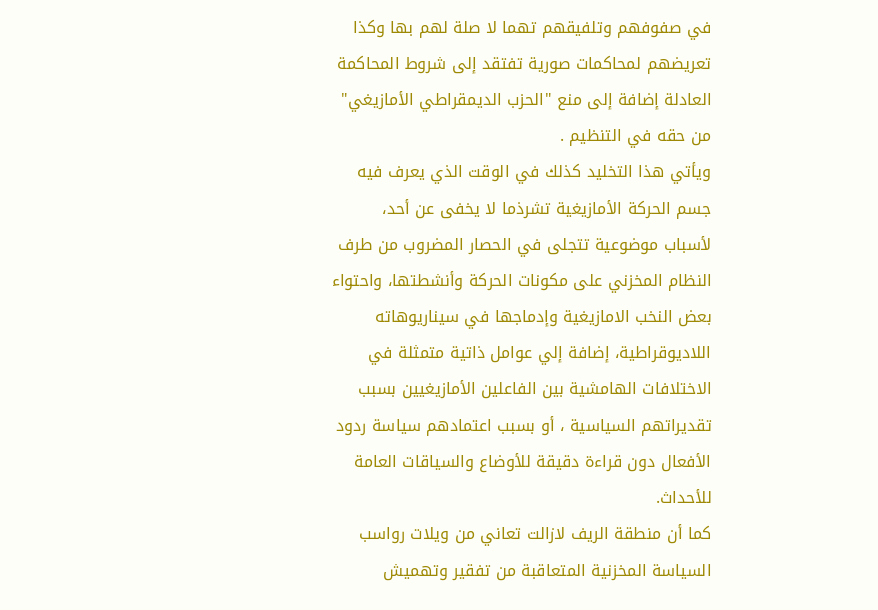في صفوفهم وتلفيقهم تهما لا صلة لهم بها وكذا تعريضهم لمحاكمات صورية تفتقد إلى شروط المحاكمة العادلة إضافة إلى منع "الحزب الديمقراطي الأمازيغي" من حقه في التنظيم .
ويأتي هذا التخليد كذلك في الوقت الذي يعرف فيه جسم الحركة الأمازيغية تشرذما لا يخفى عن أحد، لأسباب موضوعية تتجلى في الحصار المضروب من طرف النظام المخزني على مكونات الحركة وأنشطتها، واحتواء بعض النخب الامازيغية وإدماجها في سيناريوهاته اللاديوقراطية، إضافة إلي عوامل ذاتية متمثلة في الاختلافات الهامشية بين الفاعلين الأمازيغيين بسبب تقديراتهم السياسية ، أو بسبب اعتمادهم سياسة ردود الأفعال دون قراءة دقيقة للأوضاع والسياقات العامة للأحداث.
كما أن منطقة الريف لازالت تعاني من ويلات رواسب السياسة المخزنية المتعاقبة من تفقير وتهميش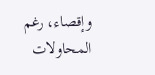وإقصاء، رغم المحاولات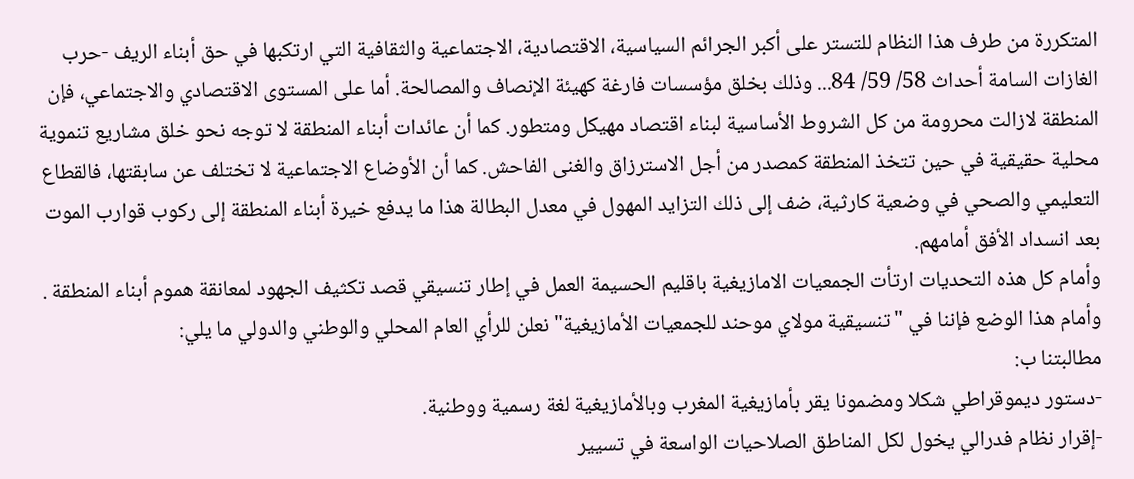المتكررة من طرف هذا النظام للتستر على أكبر الجرائم السياسية، الاقتصادية، الاجتماعية والثقافية التي ارتكبها في حق أبناء الريف -حرب الغازات السامة أحداث 58/ 59/ 84... وذلك بخلق مؤسسات فارغة كهيئة الإنصاف والمصالحة. أما على المستوى الاقتصادي والاجتماعي، فإن المنطقة لازالت محرومة من كل الشروط الأساسية لبناء اقتصاد مهيكل ومتطور. كما أن عائدات أبناء المنطقة لا توجه نحو خلق مشاريع تنموية محلية حقيقية في حين تتخذ المنطقة كمصدر من أجل الاسترزاق والغنى الفاحش. كما أن الأوضاع الاجتماعية لا تختلف عن سابقتها، فالقطاع التعليمي والصحي في وضعية كارثية، ضف إلى ذلك التزايد المهول في معدل البطالة هذا ما يدفع خيرة أبناء المنطقة إلى ركوب قوارب الموت بعد انسداد الأفق أمامهم.
وأمام كل هذه التحديات ارتأت الجمعيات الامازيغية باقليم الحسيمة العمل في إطار تنسيقي قصد تكثيف الجهود لمعانقة هموم أبناء المنطقة .
وأمام هذا الوضع فإننا في "تنسيقية مولاي موحند للجمعيات الأمازيغية" نعلن للرأي العام المحلي والوطني والدولي ما يلي:
مطالبتنا ب:
-دستور ديموقراطي شكلا ومضمونا يقر بأمازيغية المغرب وبالأمازيغية لغة رسمية ووطنية.
-إقرار نظام فدرالي يخول لكل المناطق الصلاحيات الواسعة في تسيير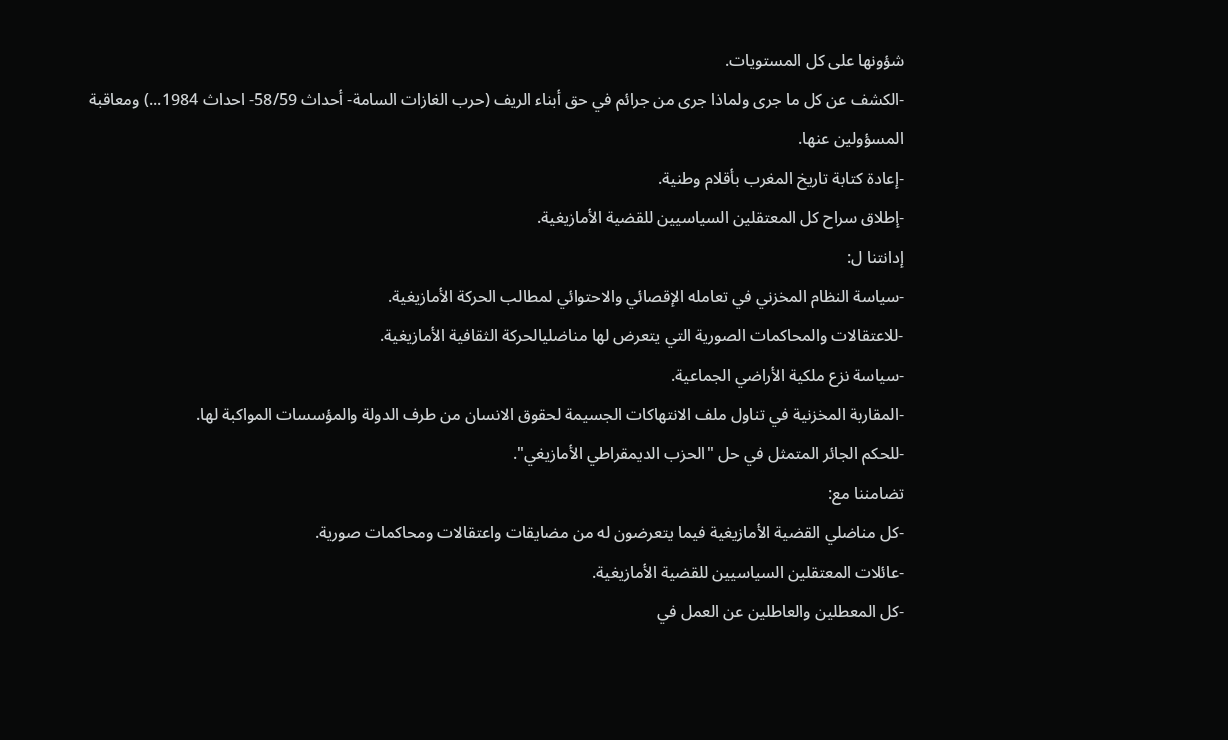شؤونها على كل المستويات.
-الكشف عن كل ما جرى ولماذا جرى من جرائم في حق أبناء الريف (حرب الغازات السامة- أحداث 58/59- احداث 1984...) ومعاقبة المسؤولين عنها.
-إعادة كتابة تاريخ المغرب بأقلام وطنية.
-إطلاق سراح كل المعتقلين السياسيين للقضية الأمازيغية.
إدانتنا ل:
-سياسة النظام المخزني في تعامله الإقصائي والاحتوائي لمطالب الحركة الأمازيغية.
-للاعتقالات والمحاكمات الصورية التي يتعرض لها مناضليالحركة الثقافية الأمازيغية.
-سياسة نزع ملكية الأراضي الجماعية.
-المقاربة المخزنية في تناول ملف الانتهاكات الجسيمة لحقوق الانسان من طرف الدولة والمؤسسات المواكبة لها.
-للحكم الجائر المتمثل في حل "الحزب الديمقراطي الأمازيغي".
تضامننا مع:
-كل مناضلي القضية الأمازيغية فيما يتعرضون له من مضايقات واعتقالات ومحاكمات صورية.
-عائلات المعتقلين السياسيين للقضية الأمازيغية.
-كل المعطلين والعاطلين عن العمل في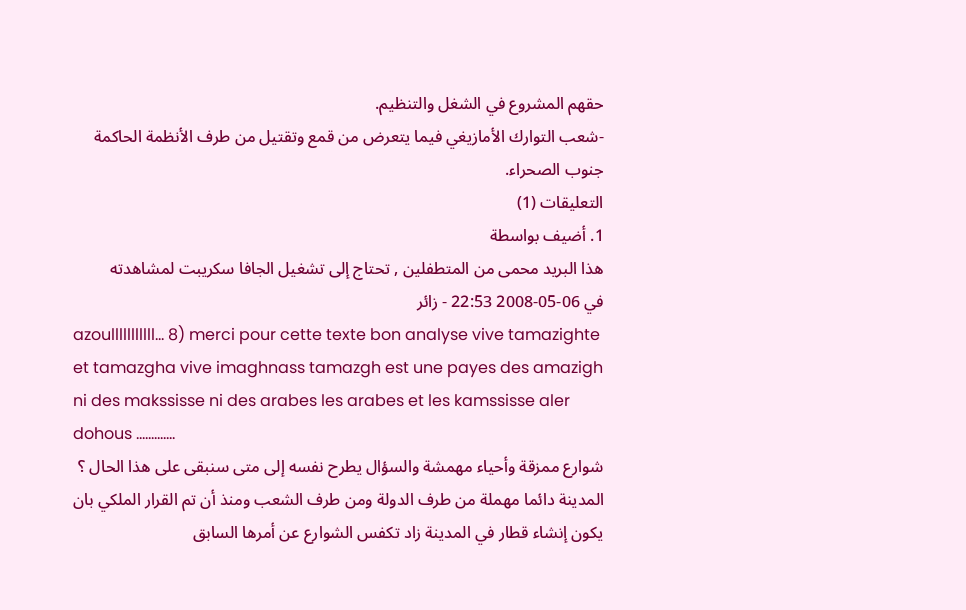حقهم المشروع في الشغل والتنظيم.
-شعب التوارك الأمازيغي فيما يتعرض من قمع وتقتيل من طرف الأنظمة الحاكمة جنوب الصحراء.
التعليقات (1)
1. أضيف بواسطة
هذا البريد محمى من المتطفلين , تحتاج إلى تشغيل الجافا سكريبت لمشاهدته
في 06-05-2008 22:53 - زائر
azoulllllllllll... 8) merci pour cette texte bon analyse vive tamazighte et tamazgha vive imaghnass tamazgh est une payes des amazigh ni des makssisse ni des arabes les arabes et les kamssisse aler dohous .............
شوارع ممزقة وأحياء مهمشة والسؤال يطرح نفسه إلى متى سنبقى على هذا الحال ؟
المدينة دائما مهملة من طرف الدولة ومن طرف الشعب ومنذ أن تم القرار الملكي بان يكون إنشاء قطار في المدينة زاد تكفس الشوارع عن أمرها السابق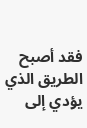فقد أصبح الطريق الذي يؤدي إلى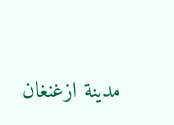مدينة ازغنغان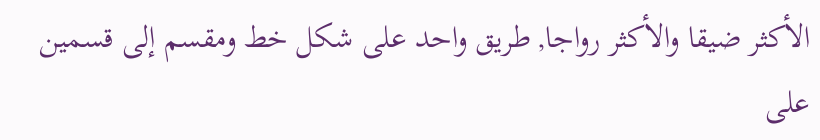الأكثر ضيقا والأكثر رواجا, طريق واحد على شكل خط ومقسم إلى قسمين على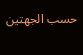حسب الجهتين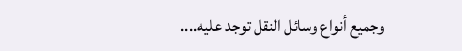وجميع أنواع وسائل النقل توجد عليه....